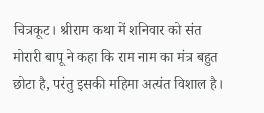चित्रकूट। श्रीराम कथा में शनिवार को संत मोरारी बापू ने कहा कि राम नाम का मंत्र बहुत छोटा है, परंतु इसकी महिमा अत्यंत विशाल है।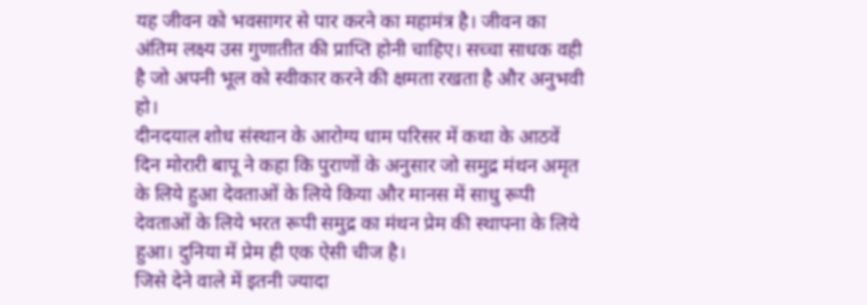यह जीवन को भवसागर से पार करने का महामंत्र है। जीवन का अंतिम लक्ष्य उस गुणातीत की प्राप्ति होनी चाहिए। सच्चा साधक वही है जो अपनी भूल को स्वीकार करने की क्षमता रखता है और अनुभवी हो।
दीनदयाल शोध संस्थान के आरोग्य धाम परिसर में कथा के आठवें दिन मोरारी बापू ने कहा कि पुराणों के अनुसार जो समुद्र मंथन अमृत के लिये हुआ देवताओं के लिये किया और मानस में साधु रूपी देवताओं के लिये भरत रूपी समुद्र का मंथन प्रेम की स्थापना के लिये हुआ। दुनिया में प्रेम ही एक ऐसी चीज है।
जिसे देने वाले में इतनी ज्यादा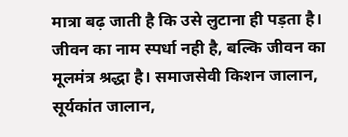मात्रा बढ़ जाती है कि उसे लुटाना ही पड़ता है। जीवन का नाम स्पर्धा नही है, बल्कि जीवन का मूलमंत्र श्रद्धा है। समाजसेवी किशन जालान, सूर्यकांत जालान,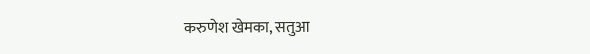करुणेश खेमका, सतुआ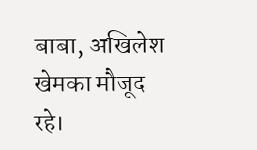बाबा, अखिलेश खेमका मौजूद रहे।